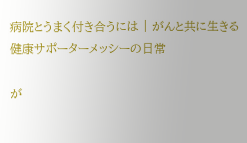病院とうまく付き合うには | がんと共に生きる 健康サポーターメッシーの日常

が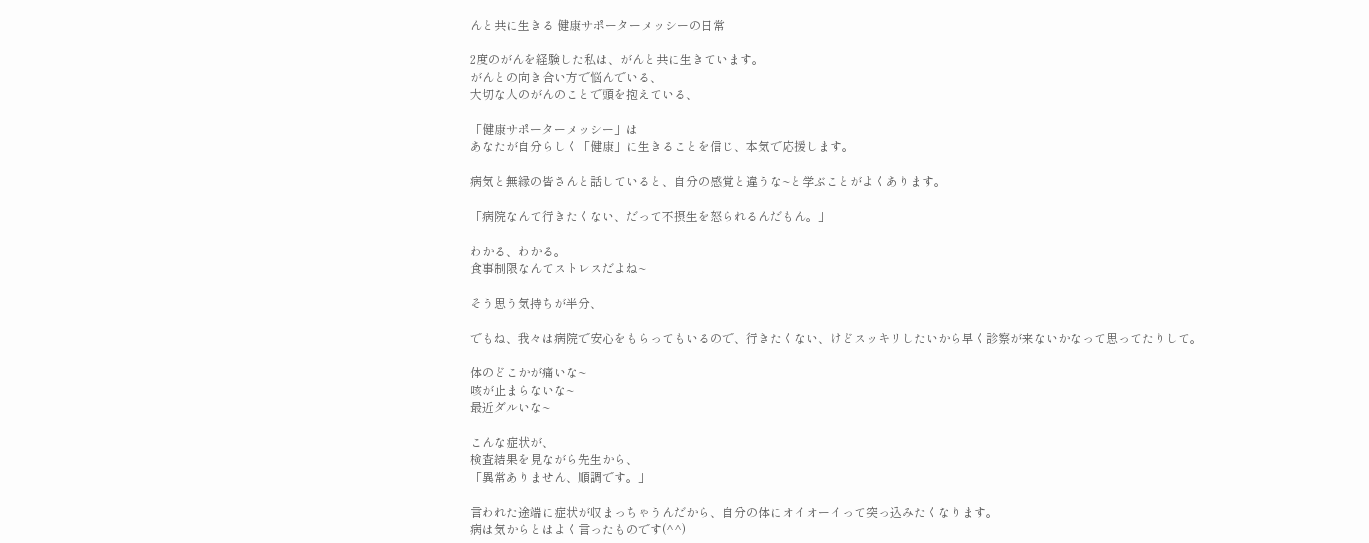んと共に生きる 健康サポーターメッシーの日常

2度のがんを経験した私は、がんと共に生きています。
がんとの向き合い方で悩んでいる、
大切な人のがんのことで頭を抱えている、

「健康サポーターメッシー」は
あなたが自分らしく「健康」に生きることを信じ、本気で応援します。

病気と無縁の皆さんと話していると、自分の感覚と違うな~と学ぶことがよくあります。

「病院なんて行きたくない、だって不摂生を怒られるんだもん。」

わかる、わかる。
食事制限なんてストレスだよね~

そう思う気持ちが半分、

でもね、我々は病院で安心をもらってもいるので、行きたくない、けどスッキリしたいから早く診察が来ないかなって思ってたりして。

体のどこかが痛いな~
咳が止まらないな~
最近ダルいな~

こんな症状が、
検査結果を見ながら先生から、
「異常ありません、順調です。」

言われた途端に症状が収まっちゃうんだから、自分の体にオイオーイって突っ込みたくなります。
病は気からとはよく言ったものです(^^)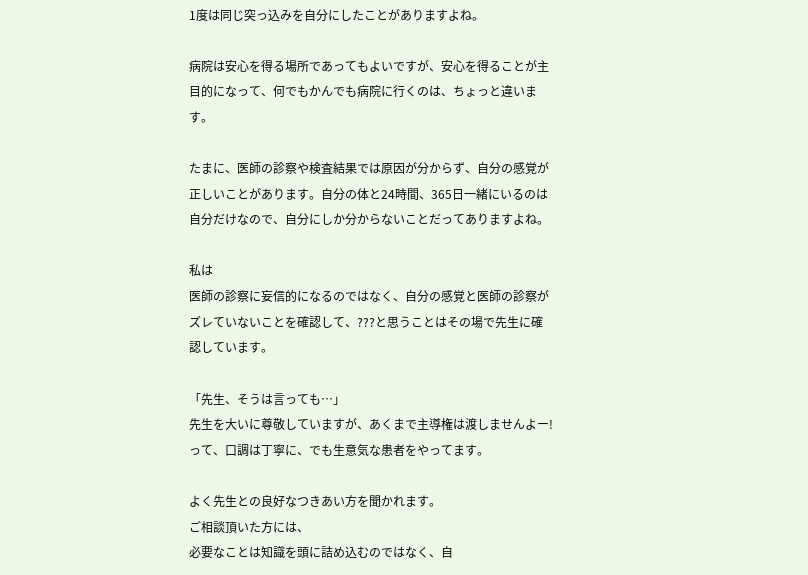1度は同じ突っ込みを自分にしたことがありますよね。

病院は安心を得る場所であってもよいですが、安心を得ることが主目的になって、何でもかんでも病院に行くのは、ちょっと違います。

たまに、医師の診察や検査結果では原因が分からず、自分の感覚が正しいことがあります。自分の体と24時間、365日一緒にいるのは自分だけなので、自分にしか分からないことだってありますよね。

私は
医師の診察に妄信的になるのではなく、自分の感覚と医師の診察がズレていないことを確認して、???と思うことはその場で先生に確認しています。

「先生、そうは言っても…」
先生を大いに尊敬していますが、あくまで主導権は渡しませんよー!って、口調は丁寧に、でも生意気な患者をやってます。

よく先生との良好なつきあい方を聞かれます。
ご相談頂いた方には、
必要なことは知識を頭に詰め込むのではなく、自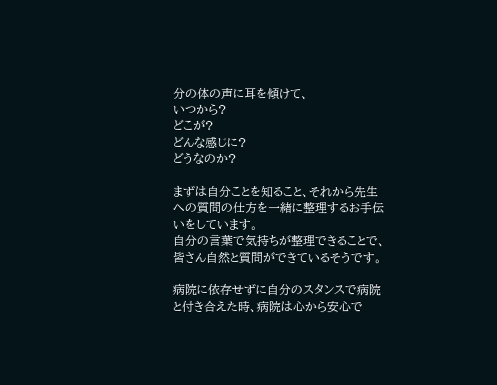分の体の声に耳を傾けて、
いつから?
どこが?
どんな感じに?
どうなのか?

まずは自分ことを知ること、それから先生への質問の仕方を一緒に整理するお手伝いをしています。
自分の言葉で気持ちが整理できることで、皆さん自然と質問ができているそうです。

病院に依存せずに自分のスタンスで病院と付き合えた時、病院は心から安心で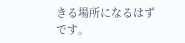きる場所になるはずです。